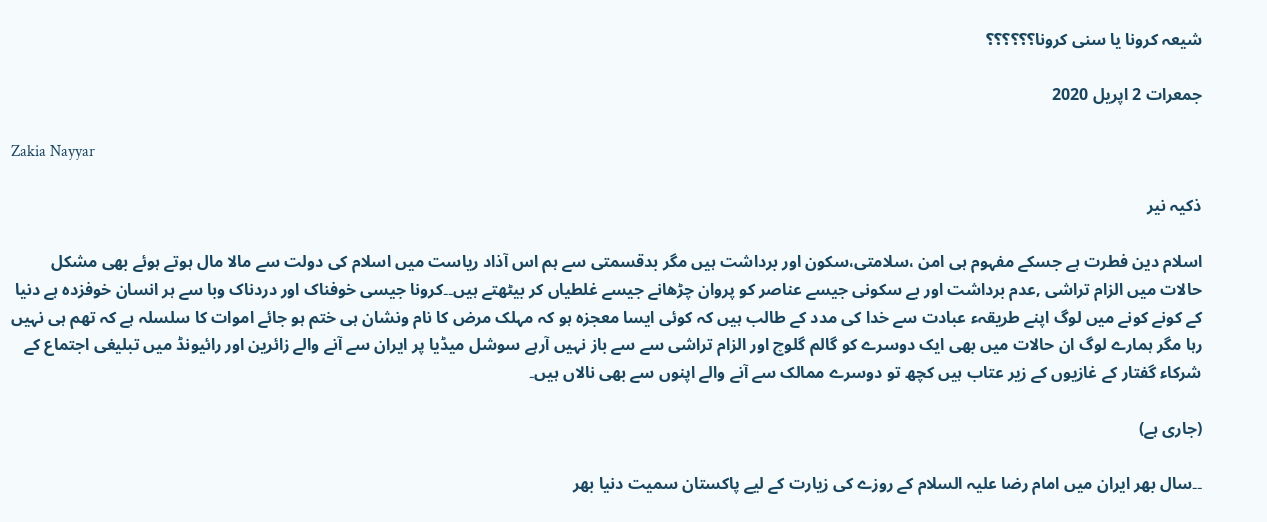شیعہ کرونا یا سنی کرونا؟؟؟؟؟؟

جمعرات 2 اپریل 2020

Zakia Nayyar

ذکیہ نیر

اسلام دین فطرت ہے جسکے مفہوم ہی امن ،سلامتی،سکون اور برداشت ہیں مگر بدقسمتی سے ہم اس آذاد ریاست میں اسلام کی دولت سے مالا مال ہوتے ہوئے بھی مشکل حالات میں الزام تراشی ,عدم برداشت اور بے سکونی جیسے عناصر کو پروان چڑھانے جیسے غلطیاں کر بیٹھتے ہیں۔۔کرونا جیسی خوفناک اور دردناک وبا سے ہر انسان خوفزدہ ہے دنیا کے کونے کونے میں لوگ اپنے طریقہء عبادت سے خدا کی مدد کے طالب ہیں کہ کوئی ایسا معجزہ ہو کہ مہلک مرض کا نام ونشان ہی ختم ہو جائے اموات کا سلسلہ ہے کہ تھم ہی نہیں رہا مگر ہمارے لوگ ان حالات میں بھی ایک دوسرے کو گالم گلوچ اور الزام تراشی سے سے باز نہیں آرہے سوشل میڈیا پر ایران سے آنے والے زائرین اور رائیونڈ میں تبلیغی اجتماع کے شرکاء گفتار کے غازیوں کے زیر عتاب ہیں کچھ تو دوسرے ممالک سے آنے والے اپنوں سے بھی نالاں ہیں۔

(جاری ہے)

۔۔سال بھر ایران میں امام رضا علیہ السلام کے روزے کی زیارت کے لیے پاکستان سمیت دنیا بھر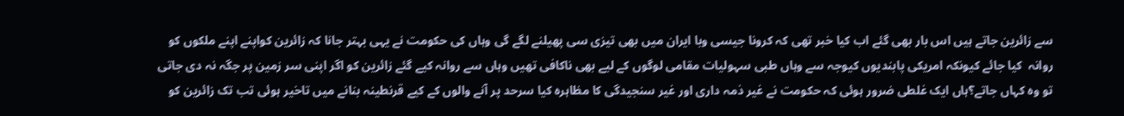سے زائرین جاتے ہیں اس بار بھی گئے اب کیا خبر تھی کہ کرونا جیسی وبا ایران میں بھی تیزی سی پھیلنے لگے گی وہاں کی حکومت نے یہی بہتر جانا کہ زائرین کواپنے اپنے ملکوں کو روانہ  کیا جائے کیونکہ امریکی پابندیوں کیوجہ سے وہاں طبی سہولیات مقامی لوگوں کے لیے بھی ناکافی تھیں وہاں سے روانہ کیے گئے زائرین کو اگر اپنی سر زمین پر جگہ نہ دی جاتی تو وہ کہاں جاتے؟ہاں ایک غلطی ضرور ہوئی کہ حکومت نے غیر ذمہ داری اور غیر سنجیدگی کا مظاہرہ کیا سرحد پر آنے والوں کے کیے قرنطینہ بنانے میں تاخیر ہوئی تب تک زائرین کو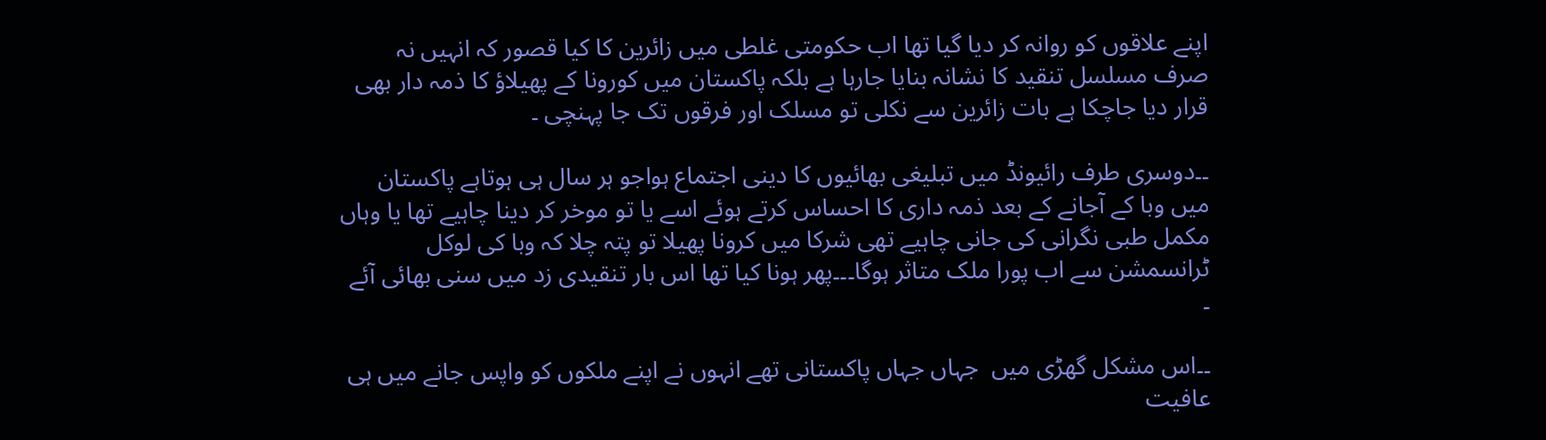اپنے علاقوں کو روانہ کر دیا گیا تھا اب حکومتی غلطی میں زائرین کا کیا قصور کہ انہیں نہ صرف مسلسل تنقید کا نشانہ بنایا جارہا ہے بلکہ پاکستان میں کورونا کے پھیلاؤ کا ذمہ دار بھی قرار دیا جاچکا ہے بات زائرین سے نکلی تو مسلک اور فرقوں تک جا پہنچی ۔

۔۔دوسری طرف رائیونڈ میں تبلیغی بھائیوں کا دینی اجتماع ہواجو ہر سال ہی ہوتاہے پاکستان میں وبا کے آجانے کے بعد ذمہ داری کا احساس کرتے ہوئے اسے یا تو موخر کر دینا چاہیے تھا یا وہاں مکمل طبی نگرانی کی جانی چاہیے تھی شرکا میں کرونا پھیلا تو پتہ چلا کہ وبا کی لوکل ٹرانسمشن سے اب پورا ملک متاثر ہوگا۔۔۔پھر ہونا کیا تھا اس بار تنقیدی زد میں سنی بھائی آئے ۔

۔۔اس مشکل گھڑی میں  جہاں جہاں پاکستانی تھے انہوں نے اپنے ملکوں کو واپس جانے میں ہی عافیت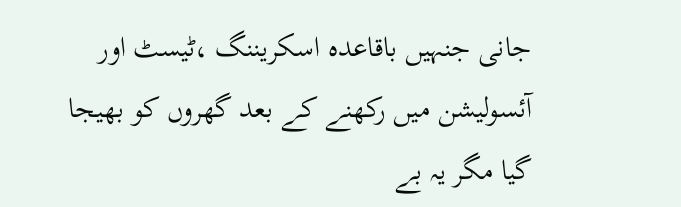جانی جنہیں باقاعدہ اسکریننگ ،ٹیسٹ اور آئسولیشن میں رکھنے کے بعد گھروں کو بھیجا گیا مگر یہ بے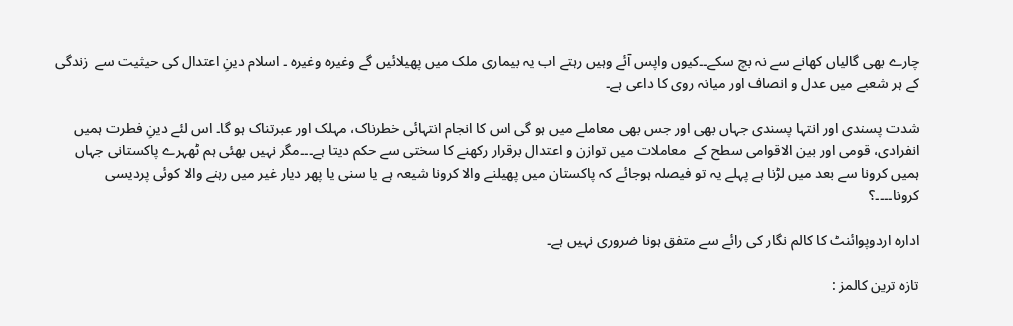چارے بھی گالیاں کھانے سے نہ بچ سکے۔۔کیوں واپس آئے وہیں رہتے اب یہ بیماری ملک میں پھیلائیں گے وغیرہ وغیرہ ۔ اسلام دینِ اعتدال کی حیثیت سے  زندگی کے ہر شعبے میں عدل و انصاف اور میانہ روی کا داعی ہے۔

شدت پسندی اور انتہا پسندی جہاں بھی اور جس بھی معاملے میں ہو گی اس کا انجام انتہائی خطرناک، مہلک اور عبرتناک ہو گا۔ اس لئے دینِ فطرت ہمیں انفرادی، قومی اور بین الاقوامی سطح کے  معاملات میں توازن و اعتدال برقرار رکھنے کا سختی سے حکم دیتا ہے۔۔۔مگر نہیں بھئی ہم ٹھہرے پاکستانی جہاں ہمیں کرونا سے بعد میں لڑنا ہے پہلے یہ تو فیصلہ ہوجائے کہ پاکستان میں پھیلنے والا کرونا شیعہ ہے یا سنی یا پھر دیار غیر میں رہنے والا کوئی پردیسی کرونا۔۔۔۔؟

ادارہ اردوپوائنٹ کا کالم نگار کی رائے سے متفق ہونا ضروری نہیں ہے۔

تازہ ترین کالمز :